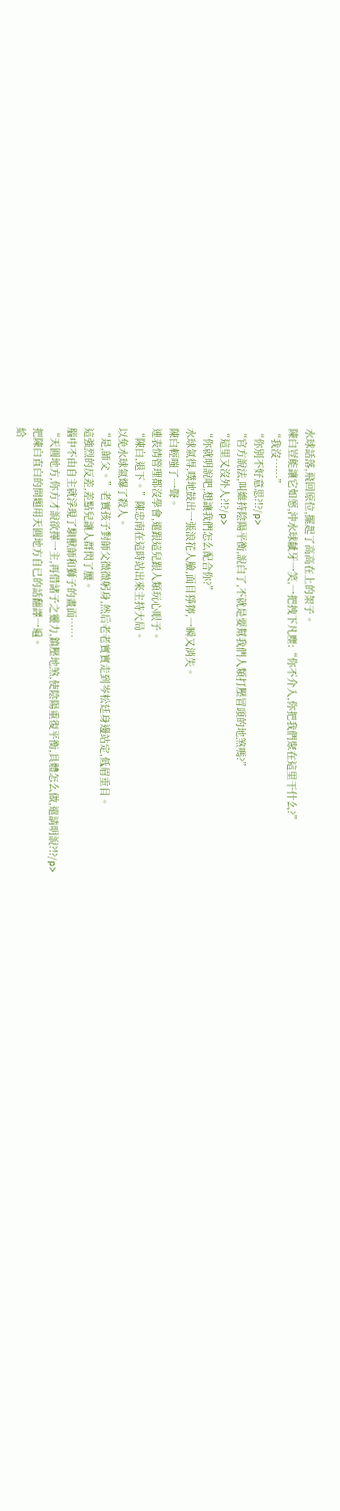水球話落,飛回原位,擺起了高高在上的架子。
陳白豈能讓它如愿,沖水球齜牙一笑,一把拽下凡塵:“你不介入,你把我們聚在這里干什么?”
“我沒……”
“你別不好意思?!?/p>
“官方說法,叫維持陰陽平衡,說白了,不就是要幫我們人類打壓冒頭的地煞嗎?”
“這里又沒外人?!?/p>
“你就明說吧,想讓我們怎么配合你?”
水球氣得,噗地鼓出一張浪花人臉,面目猙獰,一瞬又消失。
陳白輕嗤了一聲。
連表情管理都沒學會,還跟這兒跟人類玩心眼子。
“陳白,退下。”陳忠南在這時站出來主持大局。
以免水球氣爆了殺人。
“是,師父。”老實孩子對師父微微躬身,然后老老實實走到岑松廷身邊站定,低眉垂目。
這強烈的反差,差點兒讓人群閃了腰。
腦中不由自主就浮現了馴獸師和獅子的畫面……
“天圓地方,你方才說欲擇一主,再借諸子之靈力,鎮壓地煞,使陰陽重復平衡,具體怎么做,還請明說?!?/p>
把陳白直白的問題用天圓地方自已的話翻譯一遍。
給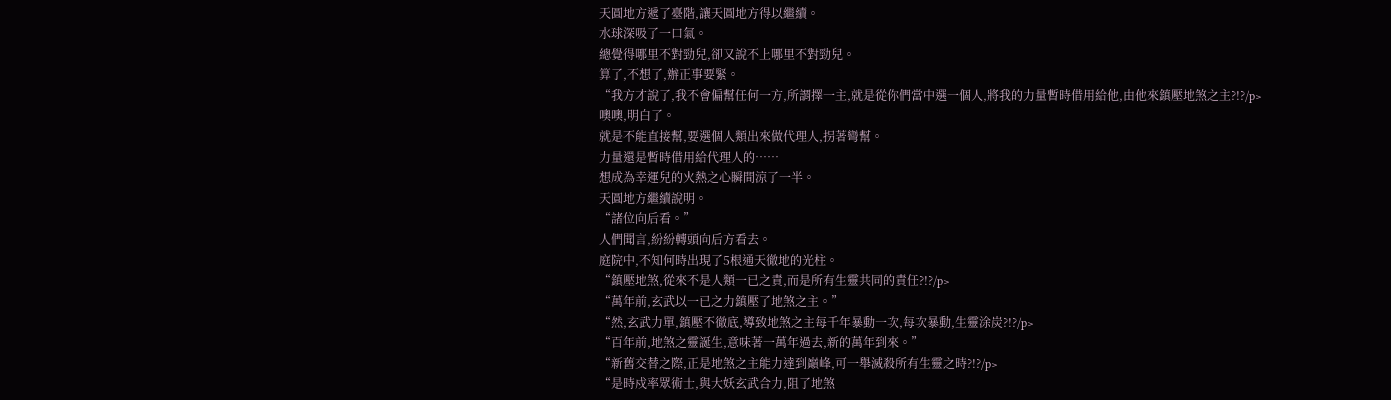天圓地方遞了臺階,讓天圓地方得以繼續。
水球深吸了一口氣。
總覺得哪里不對勁兒,卻又說不上哪里不對勁兒。
算了,不想了,辦正事要緊。
“我方才說了,我不會偏幫任何一方,所謂擇一主,就是從你們當中選一個人,將我的力量暫時借用給他,由他來鎮壓地煞之主?!?/p>
噢噢,明白了。
就是不能直接幫,要選個人類出來做代理人,拐著彎幫。
力量還是暫時借用給代理人的……
想成為幸運兒的火熱之心瞬間涼了一半。
天圓地方繼續說明。
“諸位向后看。”
人們聞言,紛紛轉頭向后方看去。
庭院中,不知何時出現了5根通天徹地的光柱。
“鎮壓地煞,從來不是人類一已之責,而是所有生靈共同的責任?!?/p>
“萬年前,玄武以一已之力鎮壓了地煞之主。”
“然,玄武力單,鎮壓不徹底,導致地煞之主每千年暴動一次,每次暴動,生靈涂炭?!?/p>
“百年前,地煞之靈誕生,意味著一萬年過去,新的萬年到來。”
“新舊交替之際,正是地煞之主能力達到巔峰,可一舉滅殺所有生靈之時?!?/p>
“是時戍率眾術士,與大妖玄武合力,阻了地煞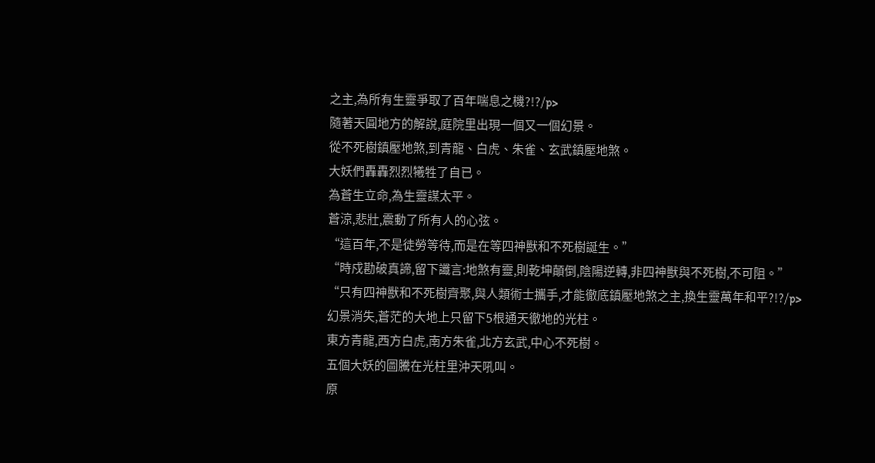之主,為所有生靈爭取了百年喘息之機?!?/p>
隨著天圓地方的解說,庭院里出現一個又一個幻景。
從不死樹鎮壓地煞,到青龍、白虎、朱雀、玄武鎮壓地煞。
大妖們轟轟烈烈犧牲了自已。
為蒼生立命,為生靈謀太平。
蒼涼,悲壯,震動了所有人的心弦。
“這百年,不是徒勞等待,而是在等四神獸和不死樹誕生。”
“時戍勘破真諦,留下讖言:地煞有靈,則乾坤顛倒,陰陽逆轉,非四神獸與不死樹,不可阻。”
“只有四神獸和不死樹齊聚,與人類術士攜手,才能徹底鎮壓地煞之主,換生靈萬年和平?!?/p>
幻景消失,蒼茫的大地上只留下5根通天徹地的光柱。
東方青龍,西方白虎,南方朱雀,北方玄武,中心不死樹。
五個大妖的圖騰在光柱里沖天吼叫。
原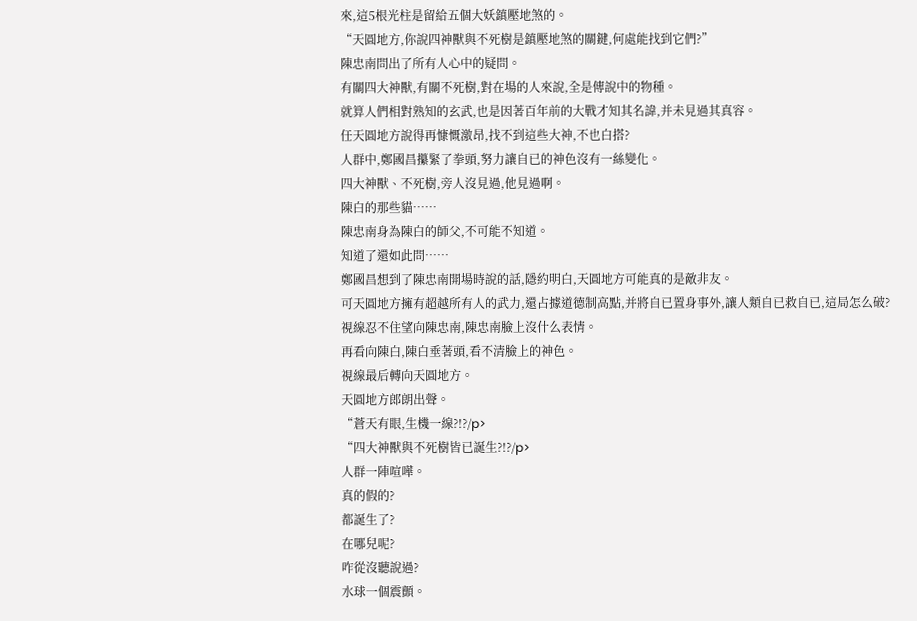來,這5根光柱是留給五個大妖鎮壓地煞的。
“天圓地方,你說四神獸與不死樹是鎮壓地煞的關鍵,何處能找到它們?”
陳忠南問出了所有人心中的疑問。
有關四大神獸,有關不死樹,對在場的人來說,全是傳說中的物種。
就算人們相對熟知的玄武,也是因著百年前的大戰才知其名諱,并未見過其真容。
任天圓地方說得再慷慨激昂,找不到這些大神,不也白搭?
人群中,鄭國昌攥緊了拳頭,努力讓自已的神色沒有一絲變化。
四大神獸、不死樹,旁人沒見過,他見過啊。
陳白的那些貓……
陳忠南身為陳白的師父,不可能不知道。
知道了還如此問……
鄭國昌想到了陳忠南開場時說的話,隱約明白,天圓地方可能真的是敵非友。
可天圓地方擁有超越所有人的武力,還占據道德制高點,并將自已置身事外,讓人類自已救自已,這局怎么破?
視線忍不住望向陳忠南,陳忠南臉上沒什么表情。
再看向陳白,陳白垂著頭,看不清臉上的神色。
視線最后轉向天圓地方。
天圓地方郎朗出聲。
“蒼天有眼,生機一線?!?/p>
“四大神獸與不死樹皆已誕生?!?/p>
人群一陣喧嘩。
真的假的?
都誕生了?
在哪兒呢?
咋從沒聽說過?
水球一個震顫。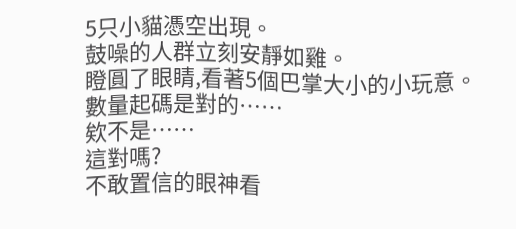5只小貓憑空出現。
鼓噪的人群立刻安靜如雞。
瞪圓了眼睛,看著5個巴掌大小的小玩意。
數量起碼是對的……
欸不是……
這對嗎?
不敢置信的眼神看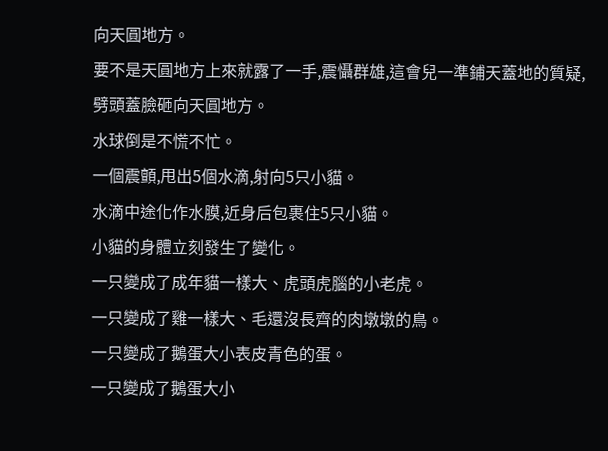向天圓地方。
要不是天圓地方上來就露了一手,震懾群雄,這會兒一準鋪天蓋地的質疑,劈頭蓋臉砸向天圓地方。
水球倒是不慌不忙。
一個震顫,甩出5個水滴,射向5只小貓。
水滴中途化作水膜,近身后包裹住5只小貓。
小貓的身體立刻發生了變化。
一只變成了成年貓一樣大、虎頭虎腦的小老虎。
一只變成了雞一樣大、毛還沒長齊的肉墩墩的鳥。
一只變成了鵝蛋大小表皮青色的蛋。
一只變成了鵝蛋大小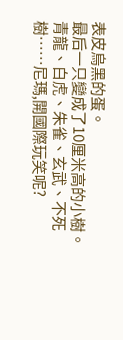表皮烏黑的蛋。
最后一只變成了10厘米高的小樹。
青龍、白虎、朱雀、玄武、不死樹……尼瑪,開國際玩笑呢?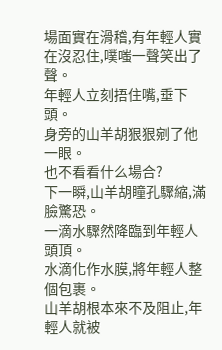場面實在滑稽,有年輕人實在沒忍住,噗嗤一聲笑出了聲。
年輕人立刻捂住嘴,垂下頭。
身旁的山羊胡狠狠剜了他一眼。
也不看看什么場合?
下一瞬,山羊胡瞳孔驟縮,滿臉驚恐。
一滴水驟然降臨到年輕人頭頂。
水滴化作水膜,將年輕人整個包裹。
山羊胡根本來不及阻止,年輕人就被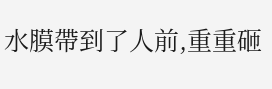水膜帶到了人前,重重砸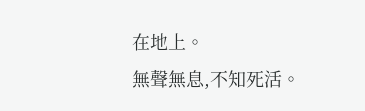在地上。
無聲無息,不知死活。